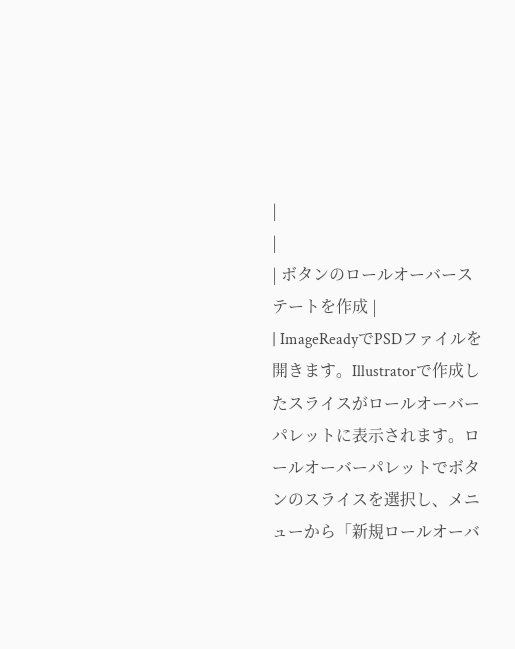|
|
| ボタンのロールオーバーステートを作成 |
| ImageReadyでPSDファイルを開きます。Illustratorで作成したスライスがロールオーバーパレットに表示されます。ロールオーバーパレットでボタンのスライスを選択し、メニューから「新規ロールオーバ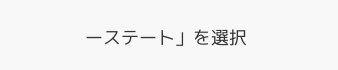ーステート」を選択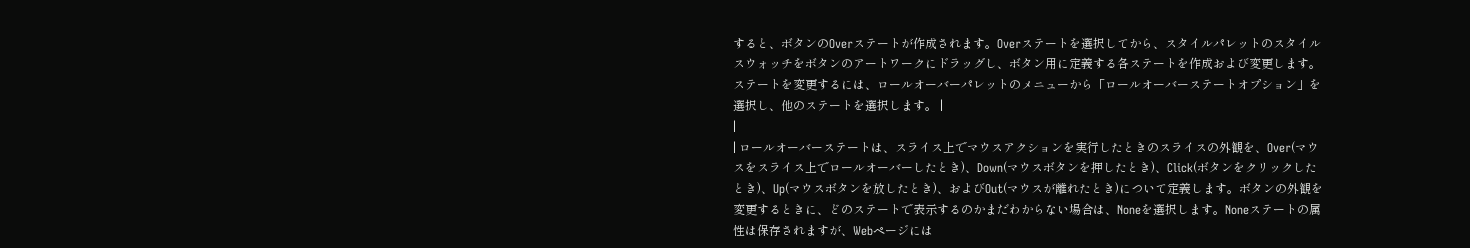すると、ボタンのOverステートが作成されます。Overステートを選択してから、スタイルパレットのスタイルスウォッチをボタンのアートワークにドラッグし、ボタン用に定義する各ステートを作成および変更します。ステートを変更するには、ロールオーバーパレットのメニューから「ロールオーバーステートオプション」を選択し、他のステートを選択します。 |
|
| ロールオーバーステートは、スライス上でマウスアクションを実行したときのスライスの外観を、Over(マウスをスライス上でロールオーバーしたとき)、Down(マウスボタンを押したとき)、Click(ボタンをクリックしたとき)、Up(マウスボタンを放したとき)、およびOut(マウスが離れたとき)について定義します。ボタンの外観を変更するときに、どのステートで表示するのかまだわからない場合は、Noneを選択します。Noneステートの属性は保存されますが、Webページには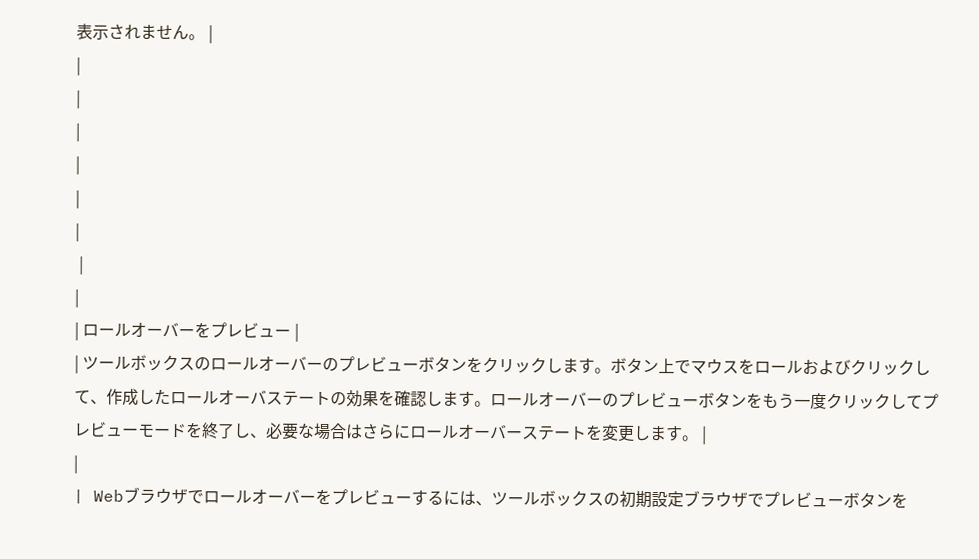表示されません。 |
|
|
|
|
|
|
 |
|
| ロールオーバーをプレビュー |
| ツールボックスのロールオーバーのプレビューボタンをクリックします。ボタン上でマウスをロールおよびクリックして、作成したロールオーバステートの効果を確認します。ロールオーバーのプレビューボタンをもう一度クリックしてプレビューモードを終了し、必要な場合はさらにロールオーバーステートを変更します。 |
|
| Webブラウザでロールオーバーをプレビューするには、ツールボックスの初期設定ブラウザでプレビューボタンを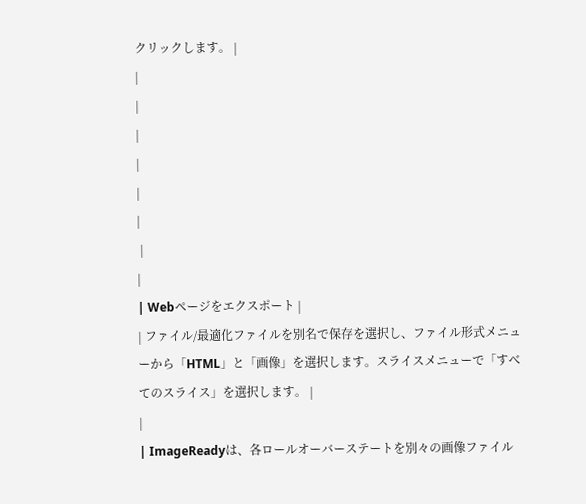クリックします。 |
|
|
|
|
|
|
 |
|
| Webページをエクスポート |
| ファイル/最適化ファイルを別名で保存を選択し、ファイル形式メニューから「HTML」と「画像」を選択します。スライスメニューで「すべてのスライス」を選択します。 |
|
| ImageReadyは、各ロールオーバーステートを別々の画像ファイル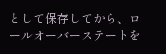として保存してから、ロールオーバーステートを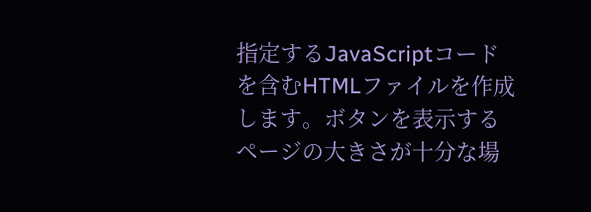指定するJavaScriptコードを含むHTMLファイルを作成します。ボタンを表示するページの大きさが十分な場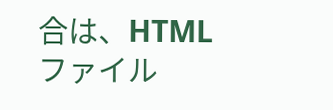合は、HTMLファイル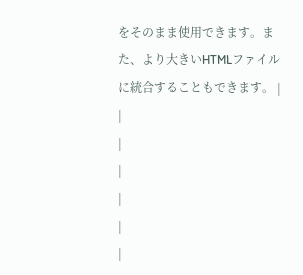をそのまま使用できます。また、より大きいHTMLファイルに統合することもできます。 |
|
|
|
|
|
|